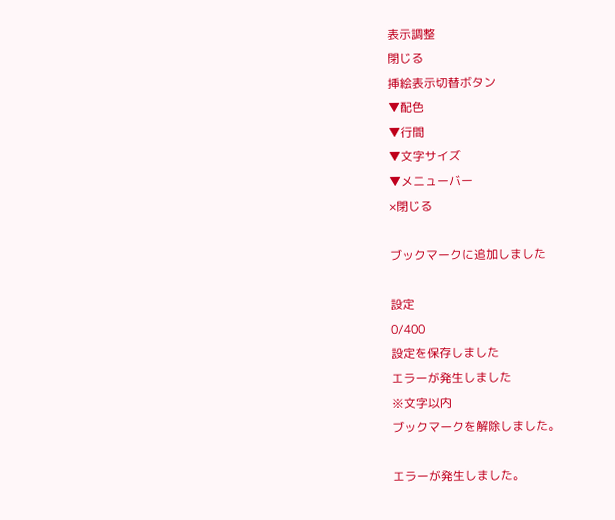表示調整
閉じる
挿絵表示切替ボタン
▼配色
▼行間
▼文字サイズ
▼メニューバー
×閉じる

ブックマークに追加しました

設定
0/400
設定を保存しました
エラーが発生しました
※文字以内
ブックマークを解除しました。

エラーが発生しました。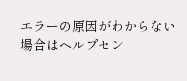エラーの原因がわからない場合はヘルプセン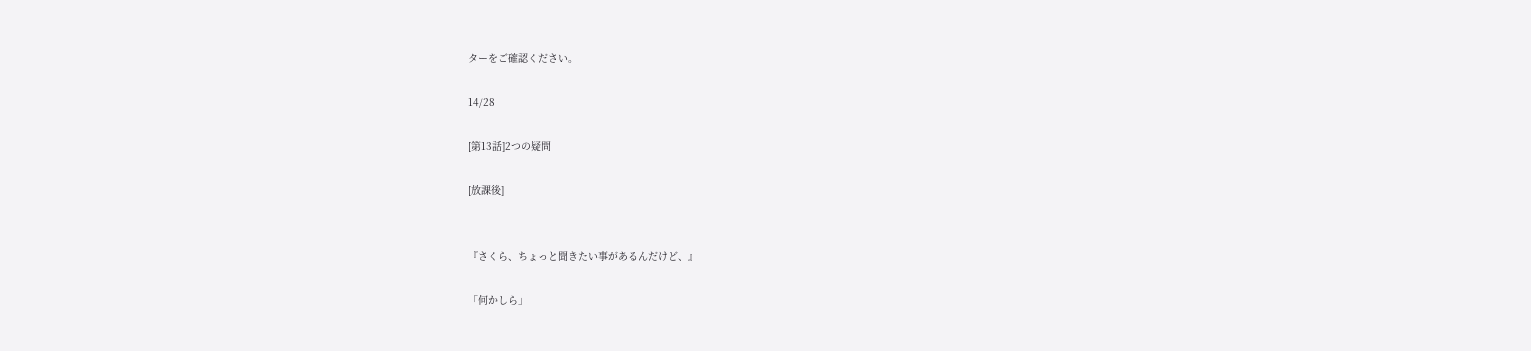ターをご確認ください。

14/28

[第13話]2つの疑問

[放課後]


『さくら、ちょっと聞きたい事があるんだけど、』

「何かしら」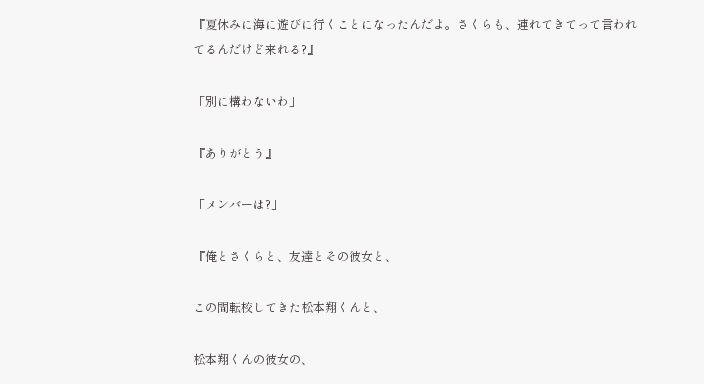『夏休みに海に遊びに行くことになったんだよ。さくらも、連れてきてって言われてるんだけど来れる?』

「別に構わないわ」

『ありがとう』

「メンバーは?」

『俺とさくらと、友達とその彼女と、

この間転校してきた松本翔くんと、

松本翔くんの彼女の、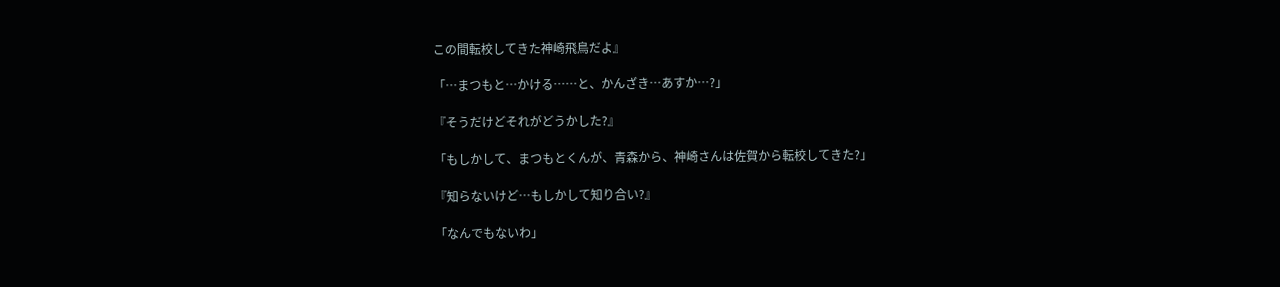この間転校してきた神崎飛鳥だよ』

「…まつもと…かける……と、かんざき…あすか…?」

『そうだけどそれがどうかした?』

「もしかして、まつもとくんが、青森から、神崎さんは佐賀から転校してきた?」

『知らないけど…もしかして知り合い?』

「なんでもないわ」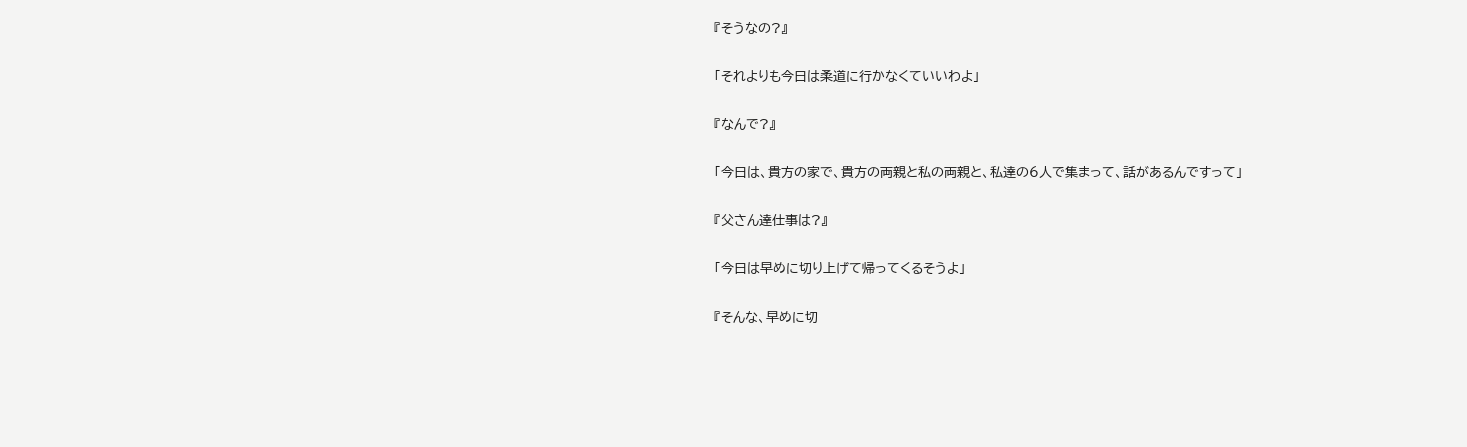『そうなの?』

「それよりも今日は柔道に行かなくていいわよ」

『なんで?』

「今日は、貴方の家で、貴方の両親と私の両親と、私達の6人で集まって、話があるんですって」

『父さん達仕事は?』

「今日は早めに切り上げて帰ってくるそうよ」

『そんな、早めに切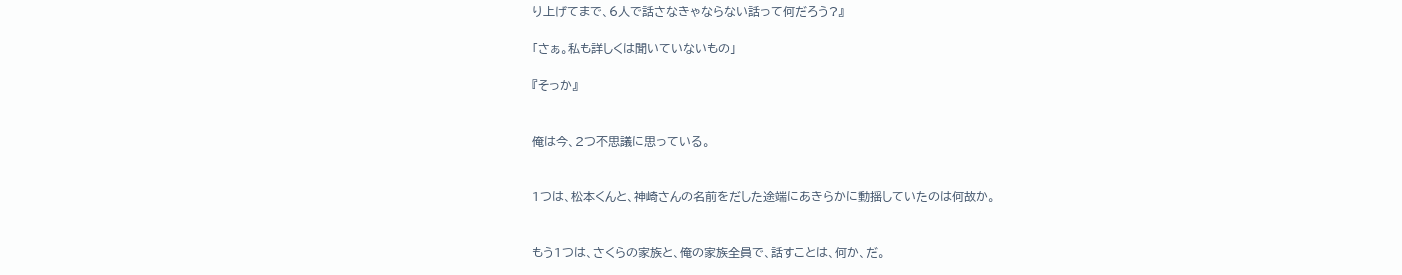り上げてまで、6人で話さなきゃならない話って何だろう?』

「さぁ。私も詳しくは聞いていないもの」

『そっか』


俺は今、2つ不思議に思っている。


1つは、松本くんと、神崎さんの名前をだした途端にあきらかに動揺していたのは何故か。


もう1つは、さくらの家族と、俺の家族全員で、話すことは、何か、だ。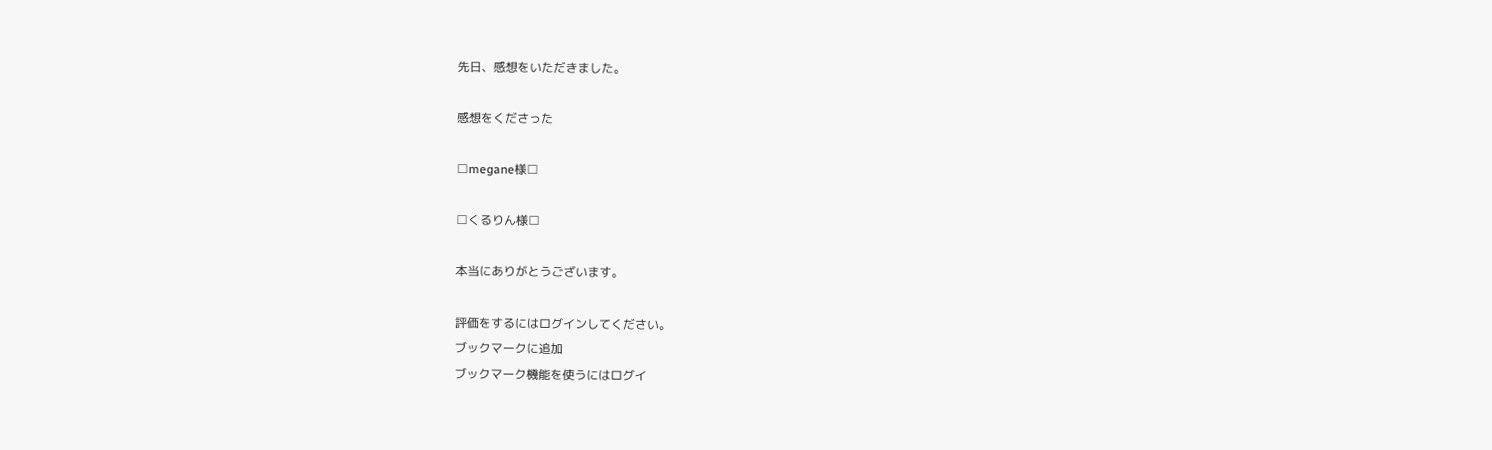先日、感想をいただきました。

感想をくださった

□megane様□

□くるりん様□

本当にありがとうございます。

評価をするにはログインしてください。
ブックマークに追加
ブックマーク機能を使うにはログイ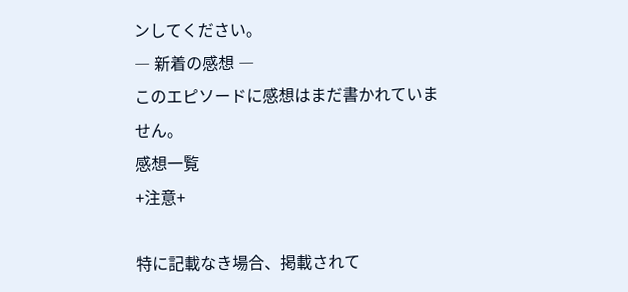ンしてください。
― 新着の感想 ―
このエピソードに感想はまだ書かれていません。
感想一覧
+注意+

特に記載なき場合、掲載されて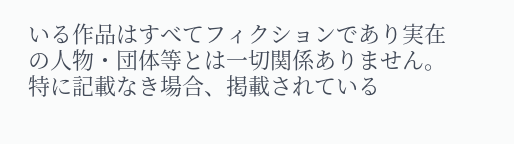いる作品はすべてフィクションであり実在の人物・団体等とは一切関係ありません。
特に記載なき場合、掲載されている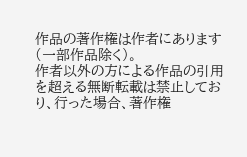作品の著作権は作者にあります(一部作品除く)。
作者以外の方による作品の引用を超える無断転載は禁止しており、行った場合、著作権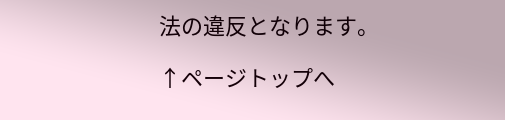法の違反となります。

↑ページトップへ